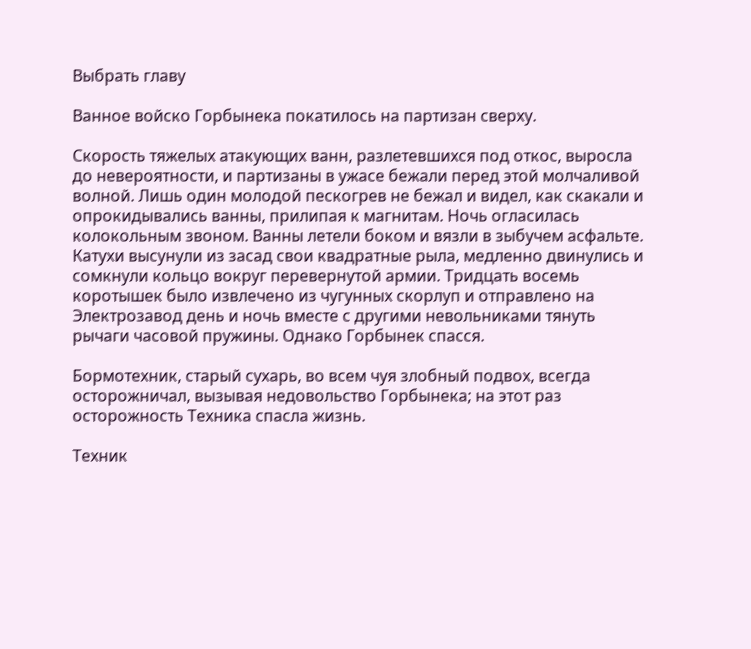Выбрать главу

Ванное войско Горбынека покатилось на партизан сверху.

Скорость тяжелых атакующих ванн, разлетевшихся под откос, выросла до невероятности, и партизаны в ужасе бежали перед этой молчаливой волной. Лишь один молодой пескогрев не бежал и видел, как скакали и опрокидывались ванны, прилипая к магнитам. Ночь огласилась колокольным звоном. Ванны летели боком и вязли в зыбучем асфальте. Катухи высунули из засад свои квадратные рыла, медленно двинулись и сомкнули кольцо вокруг перевернутой армии. Тридцать восемь коротышек было извлечено из чугунных скорлуп и отправлено на Электрозавод день и ночь вместе с другими невольниками тянуть рычаги часовой пружины. Однако Горбынeк спасся.

Бормотехник, старый сухарь, во всем чуя злобный подвох, всегда осторожничал, вызывая недовольство Горбынека; на этот раз осторожность Техника спасла жизнь.

Техник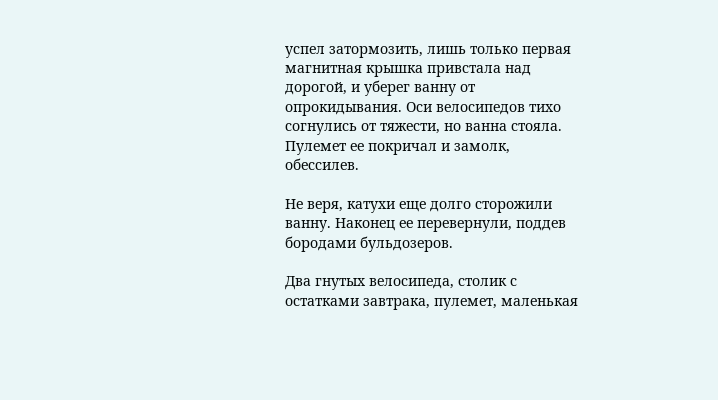успел затормозить, лишь только первая магнитная крышка привстала над дорогой, и уберег ванну от опрокидывания. Оси велосипедов тихо согнулись от тяжести, но ванна стояла. Пулемет ее покричал и замолк, обессилев.

Не веря, катухи еще долго сторожили ванну. Наконец ее перевернули, поддев бородами бульдозеров.

Два гнутых велосипеда, столик с остатками завтрака, пулемет, маленькая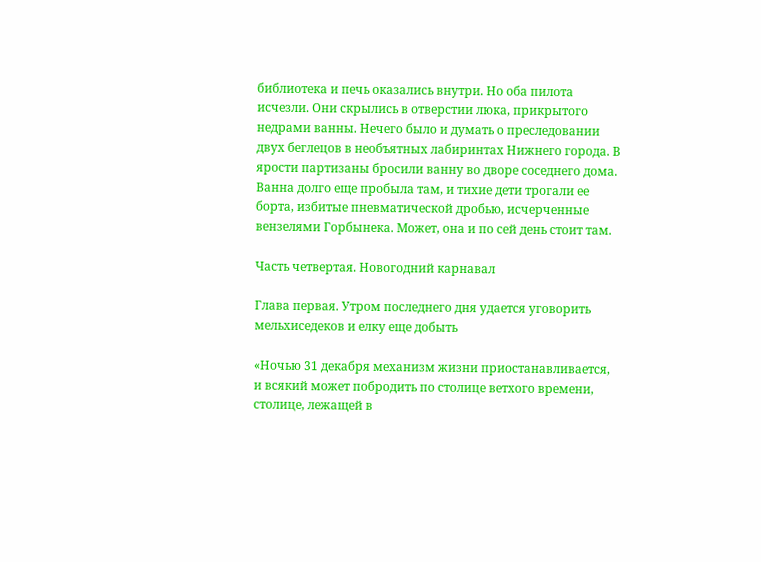библиотека и печь оказались внутри. Но оба пилота исчезли. Они скрылись в отверстии люка, прикрытого недрами ванны. Нечего было и думать о преследовании двух беглецов в необъятных лабиринтах Нижнего города. В ярости партизаны бросили ванну во дворе соседнего дома. Ванна долго еще пробыла там, и тихие дети трогали ее борта, избитые пневматической дробью, исчерченные вензелями Горбынeка. Может, она и по сей день стоит там.

Часть четвертая. Новогодний карнавал

Глава первая. Утром последнего дня удается уговорить мельхиседеков и елку еще добыть

«Ночью 31 декабря механизм жизни приостанавливается, и всякий может побродить по столице ветхого времени, столице, лежащей в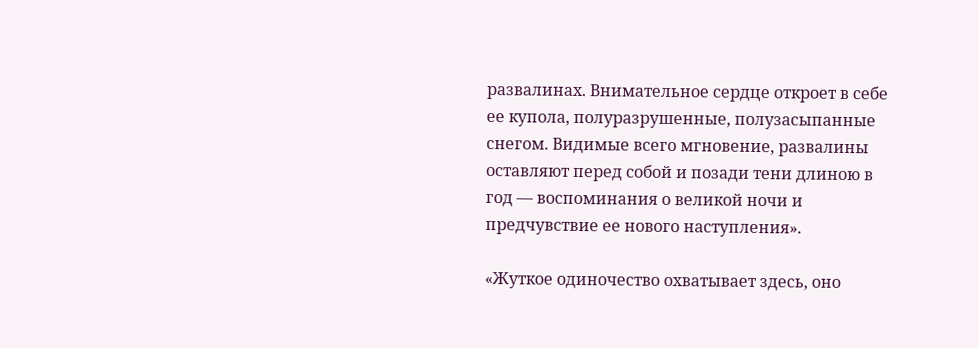развалинах. Внимательное сердце откроет в себе ее купола, полуразрушенные, полузасыпанные снегом. Видимые всего мгновение, развалины оставляют перед собой и позади тени длиною в год — воспоминания о великой ночи и предчувствие ее нового наступления».

«Жуткое одиночество охватывает здесь, оно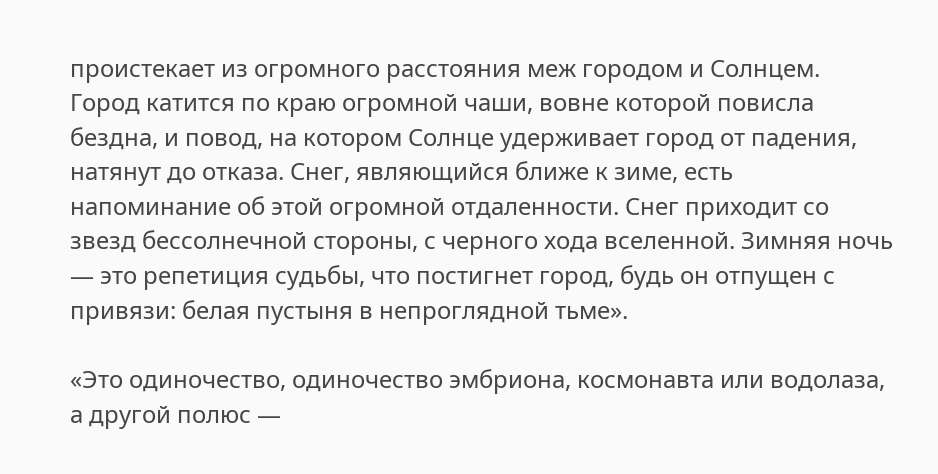проистекает из огромного расстояния меж городом и Солнцем. Город катится по краю огромной чаши, вовне которой повисла бездна, и повод, на котором Солнце удерживает город от падения, натянут до отказа. Снег, являющийся ближе к зиме, есть напоминание об этой огромной отдаленности. Снег приходит со звезд бессолнечной стороны, с черного хода вселенной. Зимняя ночь — это репетиция судьбы, что постигнет город, будь он отпущен с привязи: белая пустыня в непроглядной тьме».

«Это одиночество, одиночество эмбриона, космонавта или водолаза, а другой полюс —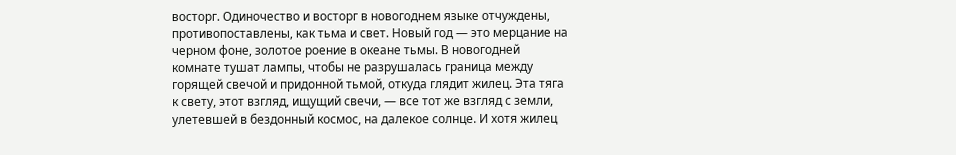восторг. Одиночество и восторг в новогоднем языке отчуждены, противопоставлены, как тьма и свет. Новый год — это мерцание на черном фоне, золотое роение в океане тьмы. В новогодней комнате тушат лампы, чтобы не разрушалась граница между горящей свечой и придонной тьмой, откуда глядит жилец. Эта тяга к свету, этот взгляд, ищущий свечи, — все тот же взгляд с земли, улетевшей в бездонный космос, на далекое солнце. И хотя жилец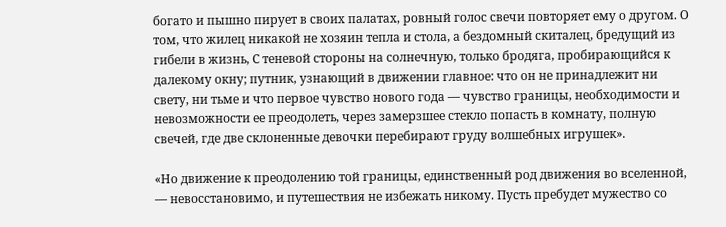богато и пышно пирует в своих палатах, ровный голос свечи повторяет ему о другом. О том, что жилец никакой не хозяин тепла и стола, а бездомный скиталец, бредущий из гибели в жизнь, С теневой стороны на солнечную, только бродяга, пробирающийся к далекому окну; путник, узнающий в движении главное: что он не принадлежит ни свету, ни тьме и что первое чувство нового года — чувство границы, необходимости и невозможности ее преодолеть, через замерзшее стекло попасть в комнату, полную свечей, где две склоненные девочки перебирают груду волшебных игрушек».

«Но движение к преодолению той границы, единственный род движения во вселенной, — невосстановимо, и путешествия не избежать никому. Пусть пребудет мужество со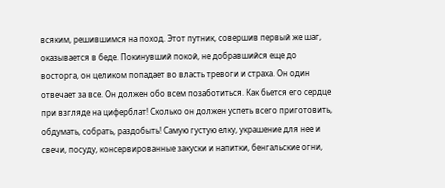всяким, решившимся на поход. Этот путник, совершив первый же шаг, оказывается в беде. Покинувший покой, не добравшийся еще до восторга, он целиком попадает во власть тревоги и страха. Он один отвечает за все. Он должен обо всем позаботиться. Как бьется его сердце при взгляде на циферблат! Сколько он должен успеть всего приготовить, обдумать, собрать, раздобыть! Самую густую елку, украшение для нее и свечи, посуду, консервированные закуски и напитки, бенгальские огни,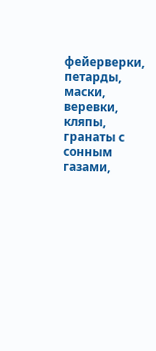фейерверки, петарды, маски, веревки, кляпы, гранаты с сонным газами,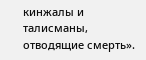кинжалы и талисманы, отводящие смерть».